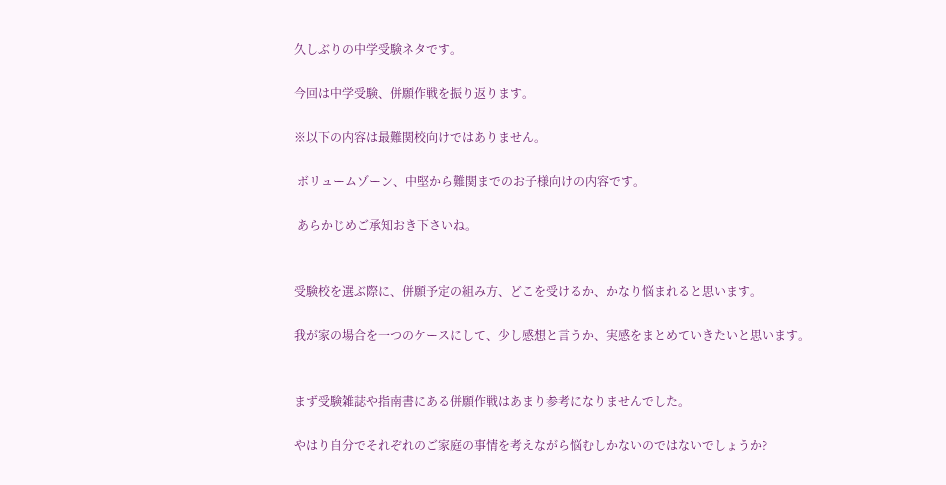久しぶりの中学受験ネタです。

今回は中学受験、併願作戦を振り返ります。

※以下の内容は最難関校向けではありません。

 ボリュームゾーン、中堅から難関までのお子様向けの内容です。

 あらかじめご承知おき下さいね。


受験校を選ぶ際に、併願予定の組み方、どこを受けるか、かなり悩まれると思います。

我が家の場合を一つのケースにして、少し感想と言うか、実感をまとめていきたいと思います。


まず受験雑誌や指南書にある併願作戦はあまり参考になりませんでした。

やはり自分でそれぞれのご家庭の事情を考えながら悩むしかないのではないでしょうか?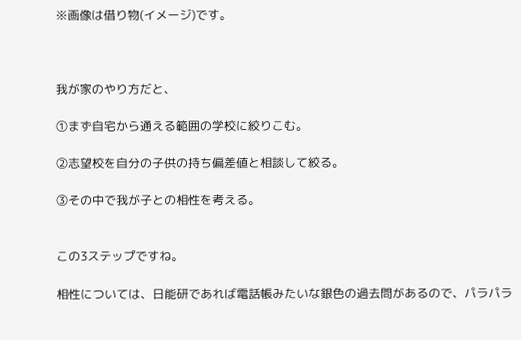※画像は借り物(イメージ)です。



我が家のやり方だと、

①まず自宅から通える範囲の学校に絞りこむ。

②志望校を自分の子供の持ち偏差値と相談して絞る。

③その中で我が子との相性を考える。


この3ステップですね。

相性については、日能研であれば電話帳みたいな銀色の過去問があるので、パラパラ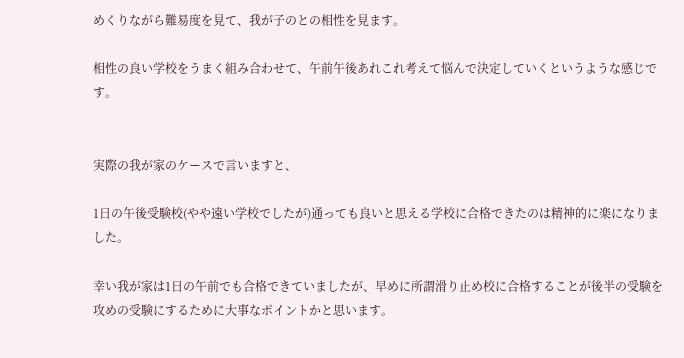めくりながら難易度を見て、我が子のとの相性を見ます。

相性の良い学校をうまく組み合わせて、午前午後あれこれ考えて悩んで決定していくというような感じです。


実際の我が家のケースで言いますと、

1日の午後受験校(やや遠い学校でしたが)通っても良いと思える学校に合格できたのは精神的に楽になりました。

幸い我が家は1日の午前でも合格できていましたが、早めに所謂滑り止め校に合格することが後半の受験を攻めの受験にするために大事なポイントかと思います。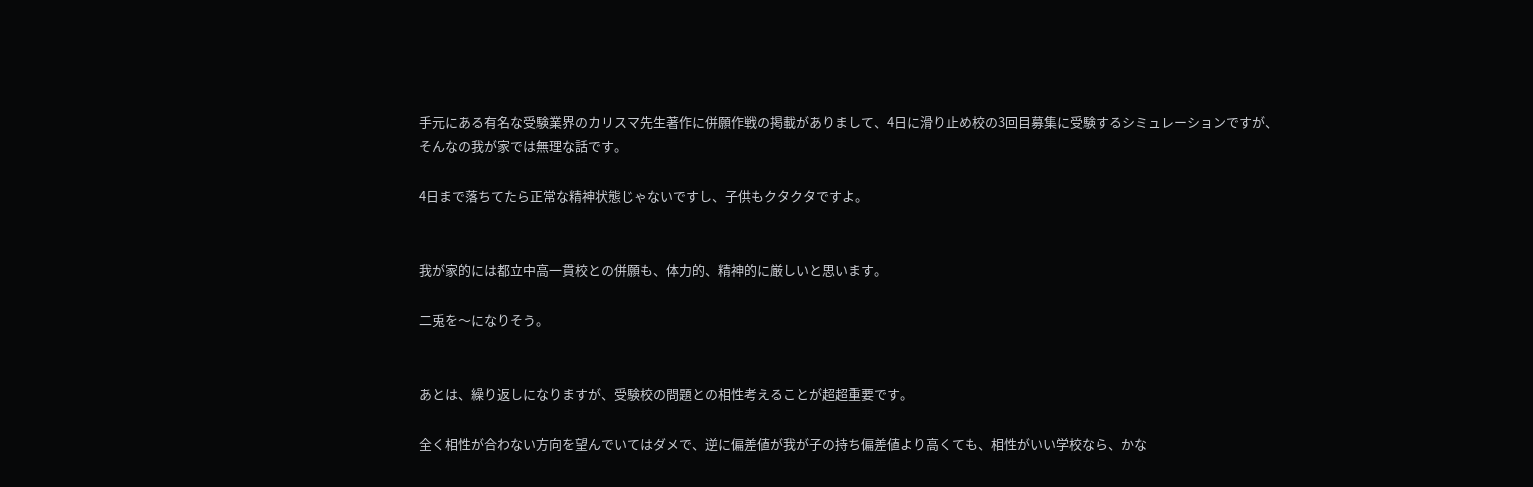手元にある有名な受験業界のカリスマ先生著作に併願作戦の掲載がありまして、4日に滑り止め校の3回目募集に受験するシミュレーションですが、そんなの我が家では無理な話です。

4日まで落ちてたら正常な精神状態じゃないですし、子供もクタクタですよ。


我が家的には都立中高一貫校との併願も、体力的、精神的に厳しいと思います。

二兎を〜になりそう。


あとは、繰り返しになりますが、受験校の問題との相性考えることが超超重要です。

全く相性が合わない方向を望んでいてはダメで、逆に偏差値が我が子の持ち偏差値より高くても、相性がいい学校なら、かな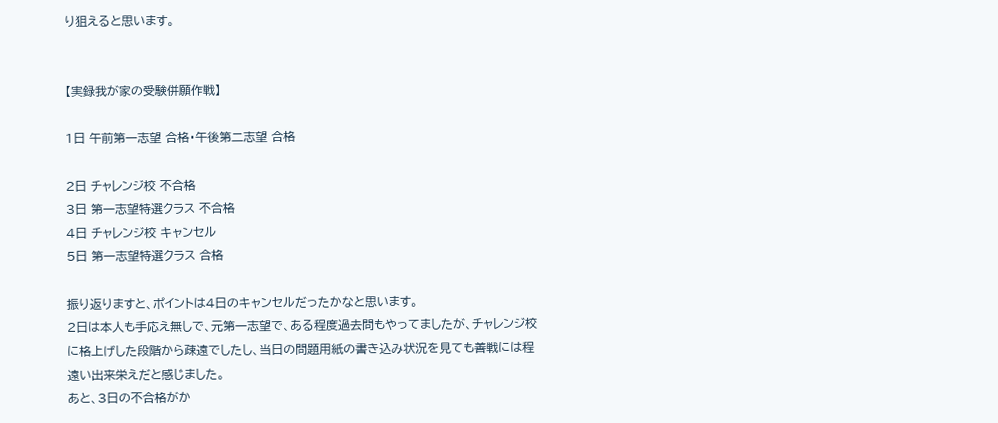り狙えると思います。


【実録我が家の受験併願作戦】

1日 午前第一志望 合格・午後第二志望 合格

2日 チャレンジ校 不合格
3日 第一志望特選クラス 不合格
4日 チャレンジ校 キャンセル
5日 第一志望特選クラス 合格

振り返りますと、ポイントは4日のキャンセルだったかなと思います。
2日は本人も手応え無しで、元第一志望で、ある程度過去問もやってましたが、チャレンジ校に格上げした段階から疎遠でしたし、当日の問題用紙の書き込み状況を見ても善戦には程遠い出来栄えだと感じました。
あと、3日の不合格がか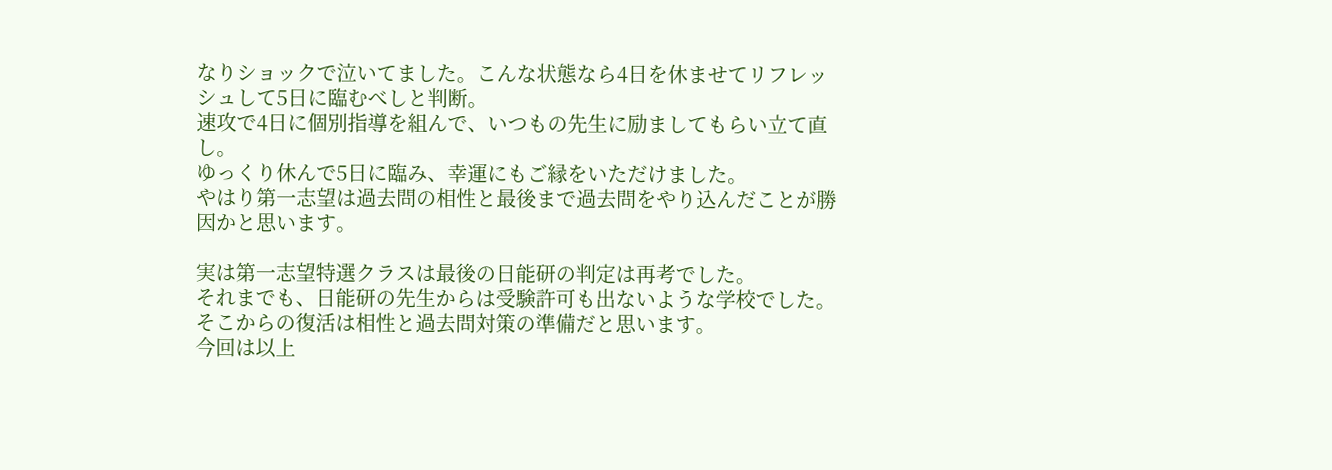なりショックで泣いてました。こんな状態なら4日を休ませてリフレッシュして5日に臨むべしと判断。
速攻で4日に個別指導を組んで、いつもの先生に励ましてもらい立て直し。
ゆっくり休んで5日に臨み、幸運にもご縁をいただけました。
やはり第一志望は過去問の相性と最後まで過去問をやり込んだことが勝因かと思います。

実は第一志望特選クラスは最後の日能研の判定は再考でした。
それまでも、日能研の先生からは受験許可も出ないような学校でした。
そこからの復活は相性と過去問対策の準備だと思います。
今回は以上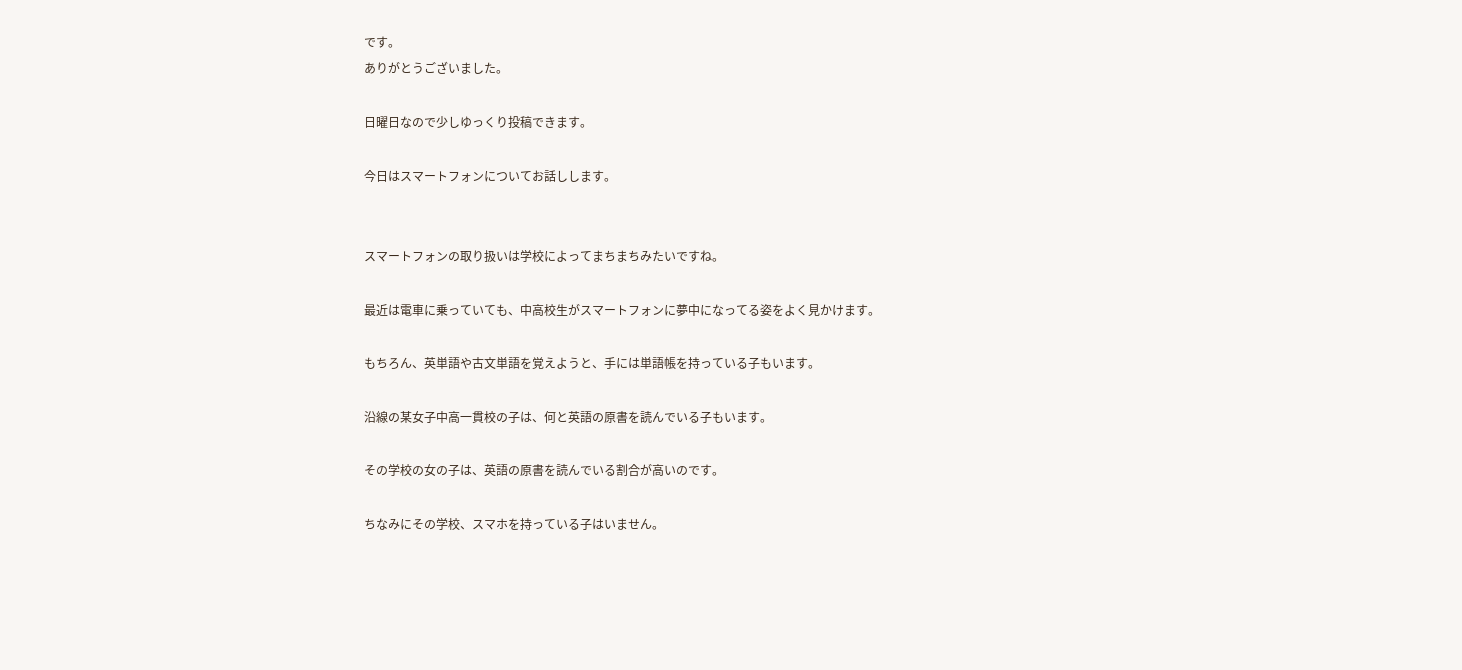です。
ありがとうございました。

日曜日なので少しゆっくり投稿できます。

今日はスマートフォンについてお話しします。


スマートフォンの取り扱いは学校によってまちまちみたいですね。

最近は電車に乗っていても、中高校生がスマートフォンに夢中になってる姿をよく見かけます。

もちろん、英単語や古文単語を覚えようと、手には単語帳を持っている子もいます。

沿線の某女子中高一貫校の子は、何と英語の原書を読んでいる子もいます。

その学校の女の子は、英語の原書を読んでいる割合が高いのです。

ちなみにその学校、スマホを持っている子はいません。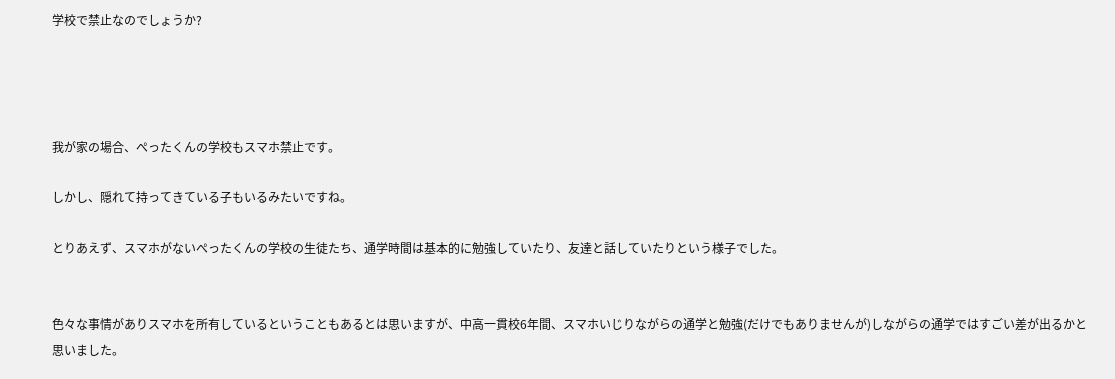学校で禁止なのでしょうか?




我が家の場合、ぺったくんの学校もスマホ禁止です。

しかし、隠れて持ってきている子もいるみたいですね。

とりあえず、スマホがないぺったくんの学校の生徒たち、通学時間は基本的に勉強していたり、友達と話していたりという様子でした。


色々な事情がありスマホを所有しているということもあるとは思いますが、中高一貫校6年間、スマホいじりながらの通学と勉強(だけでもありませんが)しながらの通学ではすごい差が出るかと思いました。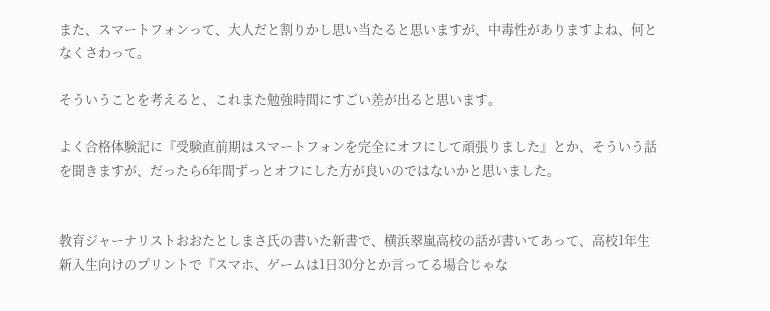また、スマートフォンって、大人だと割りかし思い当たると思いますが、中毒性がありますよね、何となくさわって。

そういうことを考えると、これまた勉強時間にすごい差が出ると思います。

よく合格体験記に『受験直前期はスマートフォンを完全にオフにして頑張りました』とか、そういう話を聞きますが、だったら6年間ずっとオフにした方が良いのではないかと思いました。


教育ジャーナリストおおたとしまさ氏の書いた新書で、横浜翠嵐高校の話が書いてあって、高校1年生新入生向けのプリントで『スマホ、ゲームは1日30分とか言ってる場合じゃな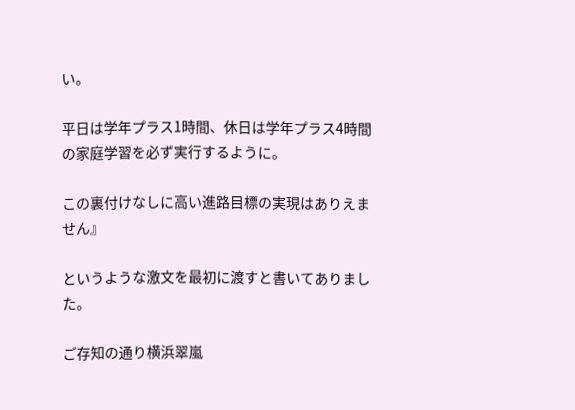い。

平日は学年プラス1時間、休日は学年プラス4時間の家庭学習を必ず実行するように。

この裏付けなしに高い進路目標の実現はありえません』

というような激文を最初に渡すと書いてありました。

ご存知の通り横浜翠嵐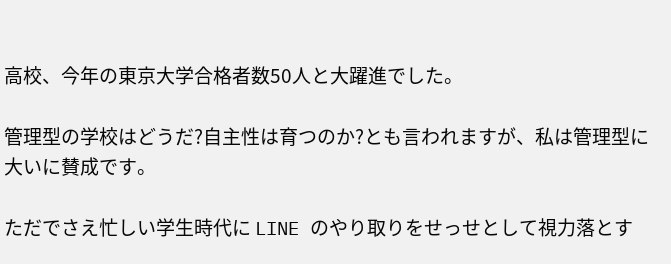高校、今年の東京大学合格者数50人と大躍進でした。

管理型の学校はどうだ?自主性は育つのか?とも言われますが、私は管理型に大いに賛成です。

ただでさえ忙しい学生時代に LINE のやり取りをせっせとして視力落とす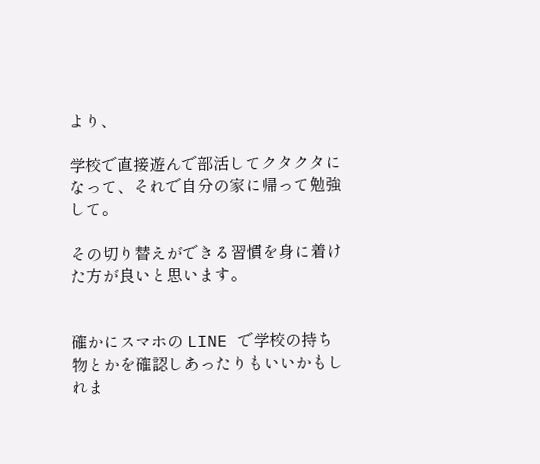より、

学校で直接遊んで部活してクタクタになって、それで自分の家に帰って勉強して。

その切り替えができる習慣を身に着けた方が良いと思います。


確かにスマホの LINE で学校の持ち物とかを確認しあったりもいいかもしれま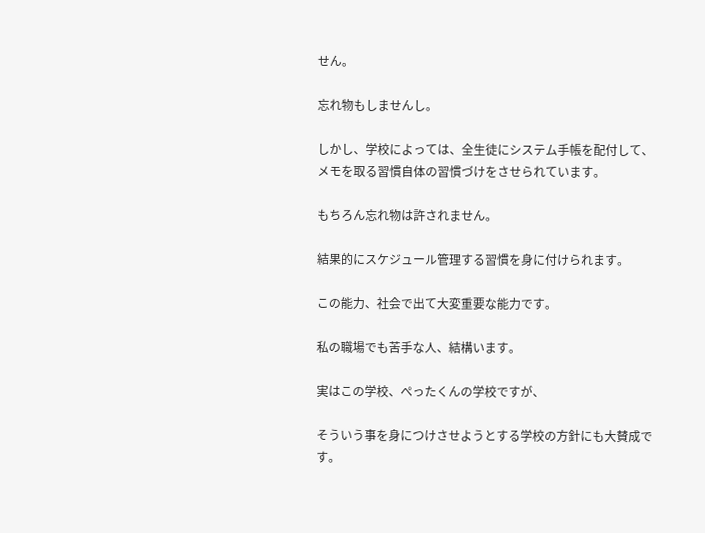せん。

忘れ物もしませんし。

しかし、学校によっては、全生徒にシステム手帳を配付して、メモを取る習慣自体の習慣づけをさせられています。

もちろん忘れ物は許されません。

結果的にスケジュール管理する習慣を身に付けられます。

この能力、社会で出て大変重要な能力です。

私の職場でも苦手な人、結構います。

実はこの学校、ぺったくんの学校ですが、

そういう事を身につけさせようとする学校の方針にも大賛成です。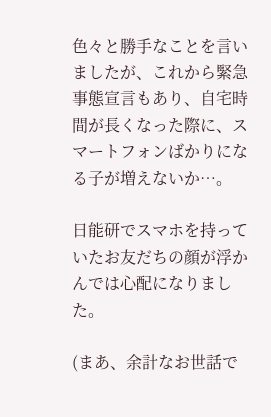色々と勝手なことを言いましたが、これから緊急事態宣言もあり、自宅時間が長くなった際に、スマートフォンばかりになる子が増えないか…。

日能研でスマホを持っていたお友だちの顔が浮かんでは心配になりました。

(まあ、余計なお世話で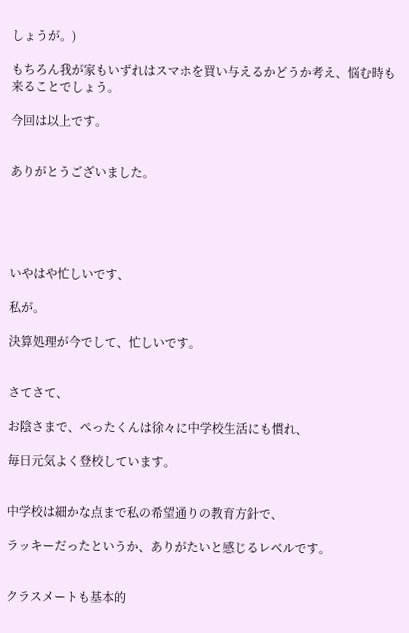しょうが。)

もちろん我が家もいずれはスマホを買い与えるかどうか考え、悩む時も来ることでしょう。

今回は以上です。


ありがとうございました。





いやはや忙しいです、

私が。

決算処理が今でして、忙しいです。


さてさて、

お陰さまで、ぺったくんは徐々に中学校生活にも慣れ、

毎日元気よく登校しています。


中学校は細かな点まで私の希望通りの教育方針で、

ラッキーだったというか、ありがたいと感じるレベルです。


クラスメートも基本的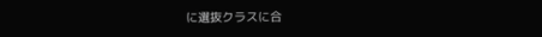に選抜クラスに合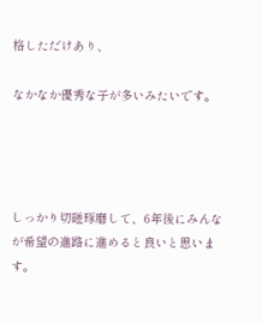格しただけあり、

なかなか優秀な子が多いみたいです。




しっかり切磋琢磨して、6年後にみんなが希望の進路に進めると良いと思います。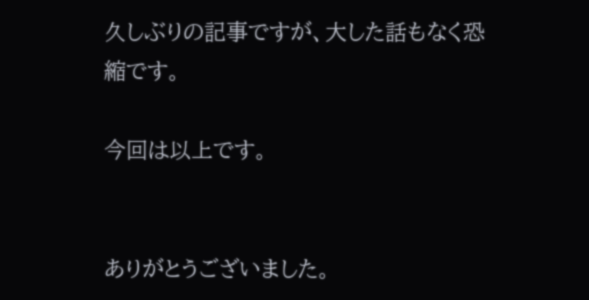久しぶりの記事ですが、大した話もなく恐縮です。

今回は以上です。


ありがとうございました。